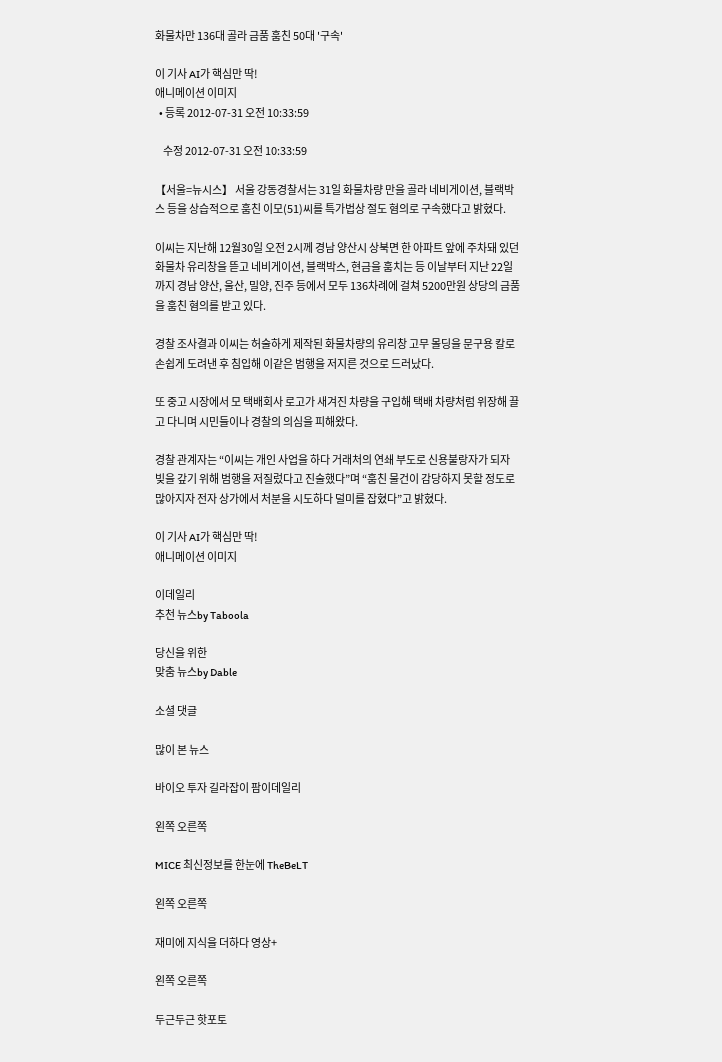화물차만 136대 골라 금품 훔친 50대 '구속'

이 기사 AI가 핵심만 딱!
애니메이션 이미지
  • 등록 2012-07-31 오전 10:33:59

    수정 2012-07-31 오전 10:33:59

【서울=뉴시스】 서울 강동경찰서는 31일 화물차량 만을 골라 네비게이션, 블랙박스 등을 상습적으로 훔친 이모(51)씨를 특가법상 절도 혐의로 구속했다고 밝혔다.

이씨는 지난해 12월30일 오전 2시께 경남 양산시 상북면 한 아파트 앞에 주차돼 있던 화물차 유리창을 뜯고 네비게이션, 블랙박스, 현금을 훔치는 등 이날부터 지난 22일까지 경남 양산, 울산, 밀양, 진주 등에서 모두 136차례에 걸쳐 5200만원 상당의 금품을 훔친 혐의를 받고 있다.

경찰 조사결과 이씨는 허술하게 제작된 화물차량의 유리창 고무 몰딩을 문구용 칼로 손쉽게 도려낸 후 침입해 이같은 범행을 저지른 것으로 드러났다.

또 중고 시장에서 모 택배회사 로고가 새겨진 차량을 구입해 택배 차량처럼 위장해 끌고 다니며 시민들이나 경찰의 의심을 피해왔다.

경찰 관계자는 “이씨는 개인 사업을 하다 거래처의 연쇄 부도로 신용불랑자가 되자 빚을 갚기 위해 범행을 저질렀다고 진술했다”며 “훔친 물건이 감당하지 못할 정도로 많아지자 전자 상가에서 처분을 시도하다 덜미를 잡혔다”고 밝혔다.

이 기사 AI가 핵심만 딱!
애니메이션 이미지

이데일리
추천 뉴스by Taboola

당신을 위한
맞춤 뉴스by Dable

소셜 댓글

많이 본 뉴스

바이오 투자 길라잡이 팜이데일리

왼쪽 오른쪽

MICE 최신정보를 한눈에 TheBeLT

왼쪽 오른쪽

재미에 지식을 더하다 영상+

왼쪽 오른쪽

두근두근 핫포토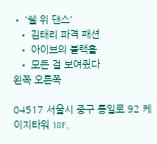• '쉘 위 댄스'
  • 김태리 파격 패션
  • 아이브의 블랙홀
  • 모든 걸 보여줬다
왼쪽 오른쪽

04517 서울시 중구 통일로 92 케이지타워 18F,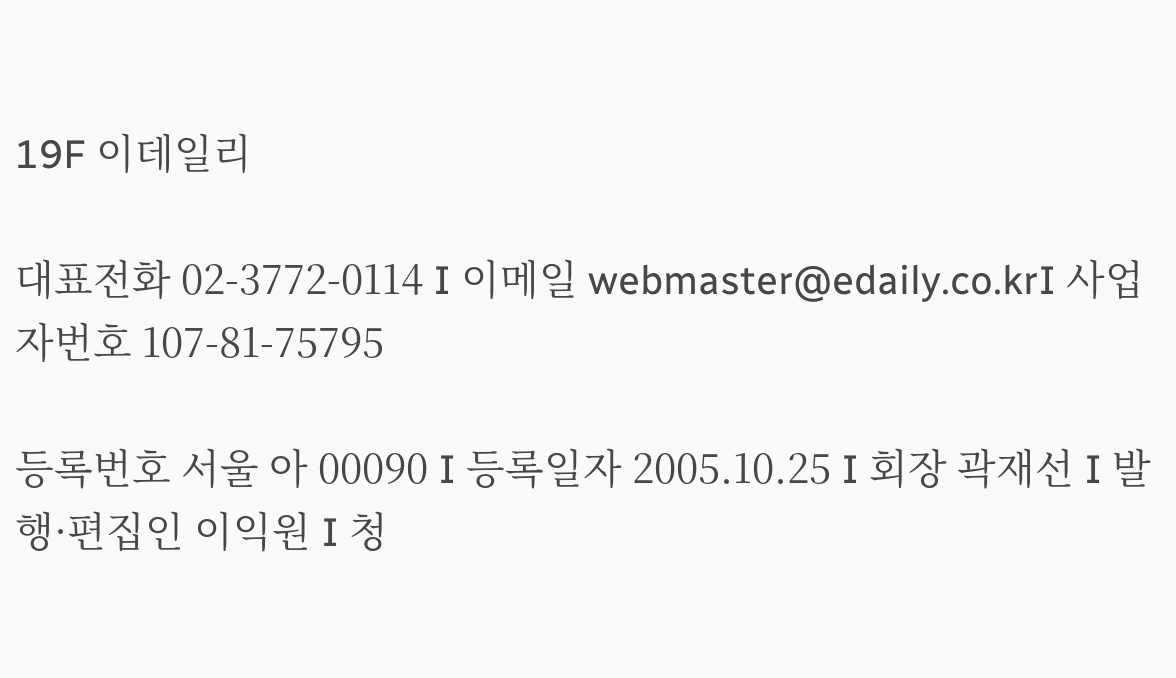19F 이데일리

대표전화 02-3772-0114 I 이메일 webmaster@edaily.co.krI 사업자번호 107-81-75795

등록번호 서울 아 00090 I 등록일자 2005.10.25 I 회장 곽재선 I 발행·편집인 이익원 I 청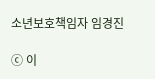소년보호책임자 임경진

ⓒ 이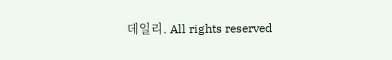데일리. All rights reserved